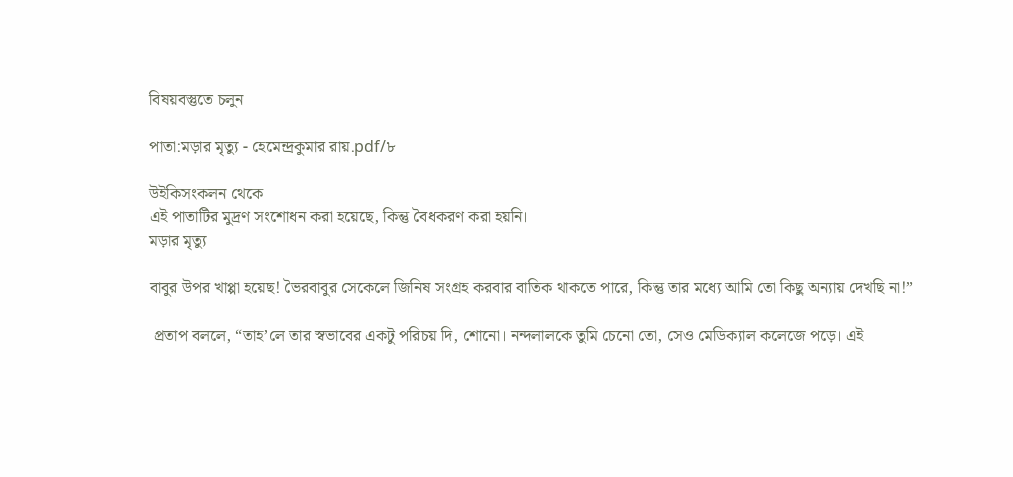বিষয়বস্তুতে চলুন

পাতা:মড়ার মৃত্যু - হেমেন্দ্রকুমার রায়.pdf/৮

উইকিসংকলন থেকে
এই পাতাটির মুদ্রণ সংশোধন করা হয়েছে, কিন্তু বৈধকরণ করা হয়নি।
মড়ার মৃত্যু

বাবুর উপর খাপ্পা হয়েছ! ভৈরবাবুর সেকেলে জিনিষ সংগ্রহ করবার বাতিক থাকতে পারে, কিন্তু তার মধ্যে আমি তো কিছু অন্যায় দেখছি না!”

 প্রতাপ বললে, “তাহ’লে তার স্বভাবের একটু পরিচয় দি, শোনো। নন্দলালকে তুমি চেনো তো, সেও মেডিক্যাল কলেজে পড়ে। এই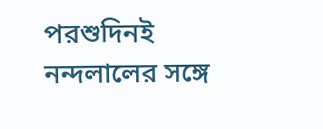পরশুদিনই নন্দলালের সঙ্গে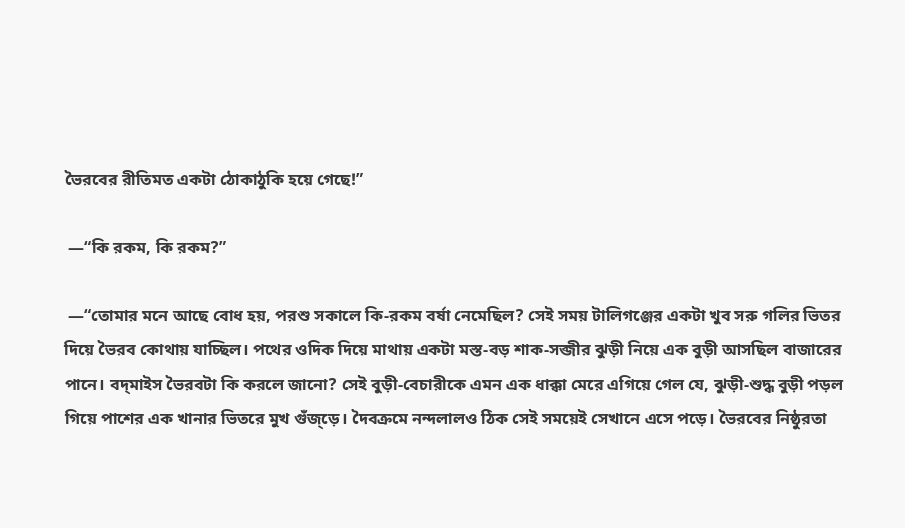ভৈরবের রীতিমত একটা ঠোকাঠুকি হয়ে গেছে!”

 —“কি রকম, কি রকম?”

 —“তোমার মনে আছে বোধ হয়, পরশু সকালে কি-রকম বর্ষা নেমেছিল? সেই সময় টালিগঞ্জের একটা খুব সরু গলির ভিতর দিয়ে ভৈরব কোথায় যাচ্ছিল। পথের ওদিক দিয়ে মাথায় একটা মস্ত-বড় শাক-সব্জীর ঝুড়ী নিয়ে এক বুড়ী আসছিল বাজারের পানে। বদ্‌‌মাইস ভৈরবটা কি করলে জানো? সেই বুড়ী-বেচারীকে এমন এক ধাক্কা মেরে এগিয়ে গেল যে, ঝুড়ী-শুদ্ধ বুড়ী পড়ল গিয়ে পাশের এক খানার ভিতরে মুখ গুঁজ্‌‌ড়ে। দৈবক্রমে নন্দলালও ঠিক সেই সময়েই সেখানে এসে পড়ে। ভৈরবের নিষ্ঠুরতা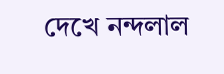দেখে নন্দলাল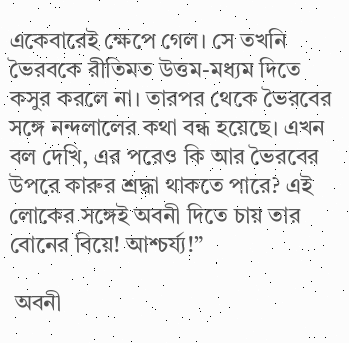একেবারেই ক্ষেপে গেল। সে তখনি ভৈরবকে রীতিমত উত্তম-মধ্যম দিতে কসুর করলে না। তারপর থেকে ভৈরবের সঙ্গে নন্দলালের কথা বন্ধ হয়েছে। এখন বল দেখি, এর পরেও কি আর ভৈরবের উপরে কারুর শ্রদ্ধা থাকতে পারে? এই লোকের সঙ্গেই অবনী দিতে চায় তার বোনের বিয়ে! আশ্চর্য্য!”

 অবনী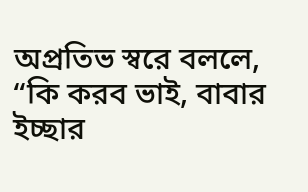অপ্রতিভ স্বরে বললে, “কি করব ভাই, বাবার ইচ্ছার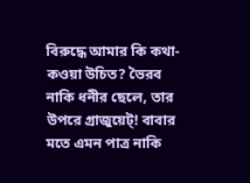বিরুদ্ধে আমার কি কথা-কওয়া উচিত? ভৈরব নাকি ধনীর ছেলে, তার উপরে গ্রাজুয়েট্! বাবার মতে এমন পাত্র নাকি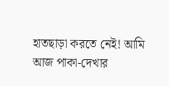হাতছাড়া করতে নেই! আমি আজ পাকা-দেখার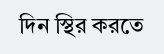দিন স্থির করতে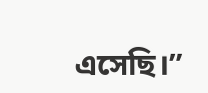এসেছি।”